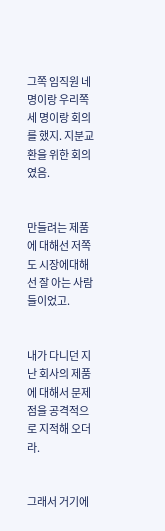그쪽 임직원 네 명이랑 우리쪽 세 명이랑 회의를 했지. 지분교환을 위한 회의였음.


만들려는 제품에 대해선 저쪽도 시장에대해선 잘 아는 사람들이었고.


내가 다니던 지난 회사의 제품에 대해서 문제점을 공격적으로 지적해 오더라.


그래서 거기에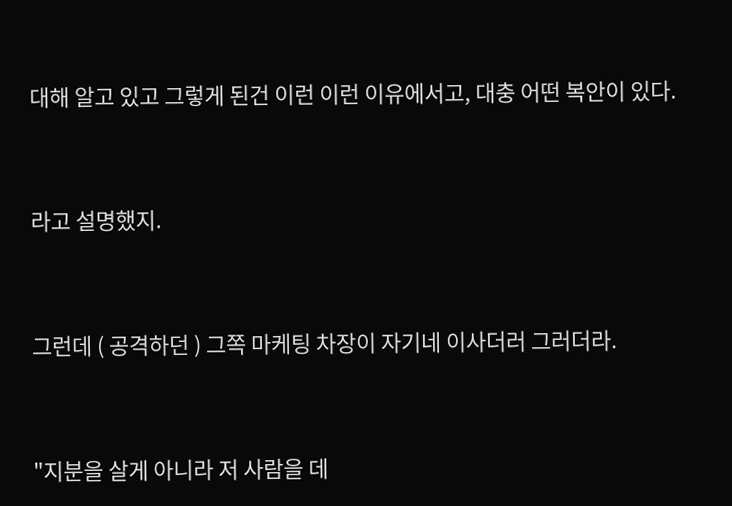대해 알고 있고 그렇게 된건 이런 이런 이유에서고, 대충 어떤 복안이 있다.


라고 설명했지.


그런데 ( 공격하던 ) 그쪽 마케팅 차장이 자기네 이사더러 그러더라.


"지분을 살게 아니라 저 사람을 데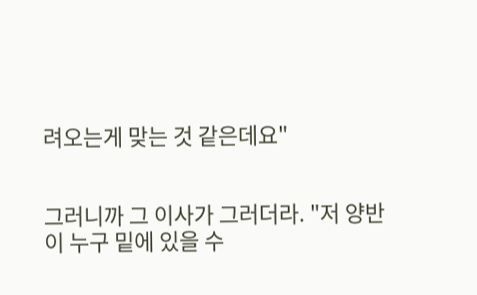려오는게 맞는 것 같은데요"


그러니까 그 이사가 그러더라. "저 양반이 누구 밑에 있을 수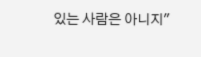있는 사람은 아니지"